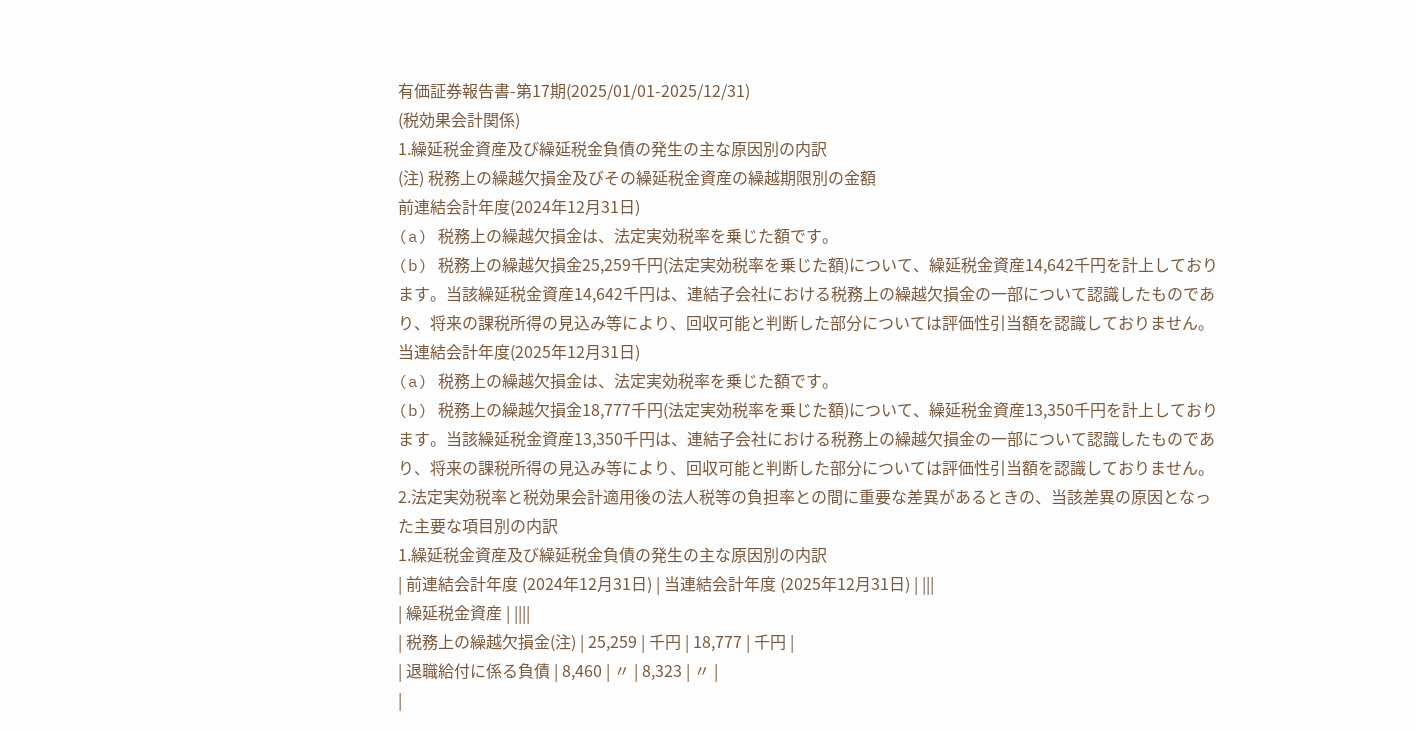有価証券報告書-第17期(2025/01/01-2025/12/31)
(税効果会計関係)
1.繰延税金資産及び繰延税金負債の発生の主な原因別の内訳
(注) 税務上の繰越欠損金及びその繰延税金資産の繰越期限別の金額
前連結会計年度(2024年12月31日)
(a) 税務上の繰越欠損金は、法定実効税率を乗じた額です。
(b) 税務上の繰越欠損金25,259千円(法定実効税率を乗じた額)について、繰延税金資産14,642千円を計上しております。当該繰延税金資産14,642千円は、連結子会社における税務上の繰越欠損金の一部について認識したものであり、将来の課税所得の見込み等により、回収可能と判断した部分については評価性引当額を認識しておりません。
当連結会計年度(2025年12月31日)
(a) 税務上の繰越欠損金は、法定実効税率を乗じた額です。
(b) 税務上の繰越欠損金18,777千円(法定実効税率を乗じた額)について、繰延税金資産13,350千円を計上しております。当該繰延税金資産13,350千円は、連結子会社における税務上の繰越欠損金の一部について認識したものであり、将来の課税所得の見込み等により、回収可能と判断した部分については評価性引当額を認識しておりません。
2.法定実効税率と税効果会計適用後の法人税等の負担率との間に重要な差異があるときの、当該差異の原因となった主要な項目別の内訳
1.繰延税金資産及び繰延税金負債の発生の主な原因別の内訳
| 前連結会計年度 (2024年12月31日) | 当連結会計年度 (2025年12月31日) | |||
| 繰延税金資産 | ||||
| 税務上の繰越欠損金(注) | 25,259 | 千円 | 18,777 | 千円 |
| 退職給付に係る負債 | 8,460 | 〃 | 8,323 | 〃 |
|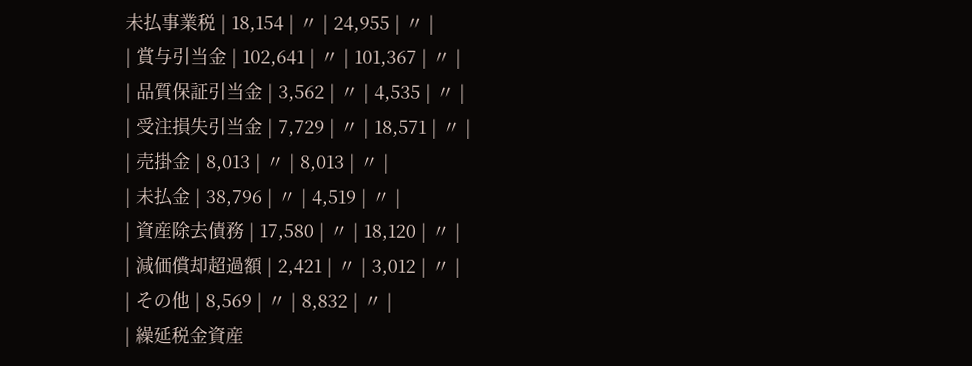未払事業税 | 18,154 | 〃 | 24,955 | 〃 |
| 賞与引当金 | 102,641 | 〃 | 101,367 | 〃 |
| 品質保証引当金 | 3,562 | 〃 | 4,535 | 〃 |
| 受注損失引当金 | 7,729 | 〃 | 18,571 | 〃 |
| 売掛金 | 8,013 | 〃 | 8,013 | 〃 |
| 未払金 | 38,796 | 〃 | 4,519 | 〃 |
| 資産除去債務 | 17,580 | 〃 | 18,120 | 〃 |
| 減価償却超過額 | 2,421 | 〃 | 3,012 | 〃 |
| その他 | 8,569 | 〃 | 8,832 | 〃 |
| 繰延税金資産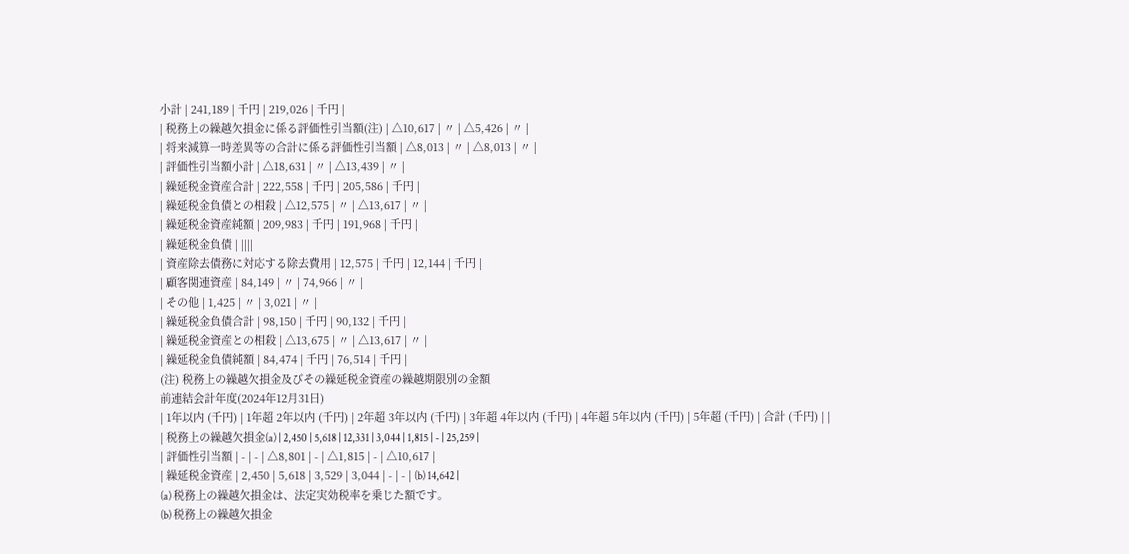小計 | 241,189 | 千円 | 219,026 | 千円 |
| 税務上の繰越欠損金に係る評価性引当額(注) | △10,617 | 〃 | △5,426 | 〃 |
| 将来減算一時差異等の合計に係る評価性引当額 | △8,013 | 〃 | △8,013 | 〃 |
| 評価性引当額小計 | △18,631 | 〃 | △13,439 | 〃 |
| 繰延税金資産合計 | 222,558 | 千円 | 205,586 | 千円 |
| 繰延税金負債との相殺 | △12,575 | 〃 | △13,617 | 〃 |
| 繰延税金資産純額 | 209,983 | 千円 | 191,968 | 千円 |
| 繰延税金負債 | ||||
| 資産除去債務に対応する除去費用 | 12,575 | 千円 | 12,144 | 千円 |
| 顧客関連資産 | 84,149 | 〃 | 74,966 | 〃 |
| その他 | 1,425 | 〃 | 3,021 | 〃 |
| 繰延税金負債合計 | 98,150 | 千円 | 90,132 | 千円 |
| 繰延税金資産との相殺 | △13,675 | 〃 | △13,617 | 〃 |
| 繰延税金負債純額 | 84,474 | 千円 | 76,514 | 千円 |
(注) 税務上の繰越欠損金及びその繰延税金資産の繰越期限別の金額
前連結会計年度(2024年12月31日)
| 1年以内 (千円) | 1年超 2年以内 (千円) | 2年超 3年以内 (千円) | 3年超 4年以内 (千円) | 4年超 5年以内 (千円) | 5年超 (千円) | 合計 (千円) | |
| 税務上の繰越欠損金(a) | 2,450 | 5,618 | 12,331 | 3,044 | 1,815 | - | 25,259 |
| 評価性引当額 | - | - | △8,801 | - | △1,815 | - | △10,617 |
| 繰延税金資産 | 2,450 | 5,618 | 3,529 | 3,044 | - | - | (b) 14,642 |
(a) 税務上の繰越欠損金は、法定実効税率を乗じた額です。
(b) 税務上の繰越欠損金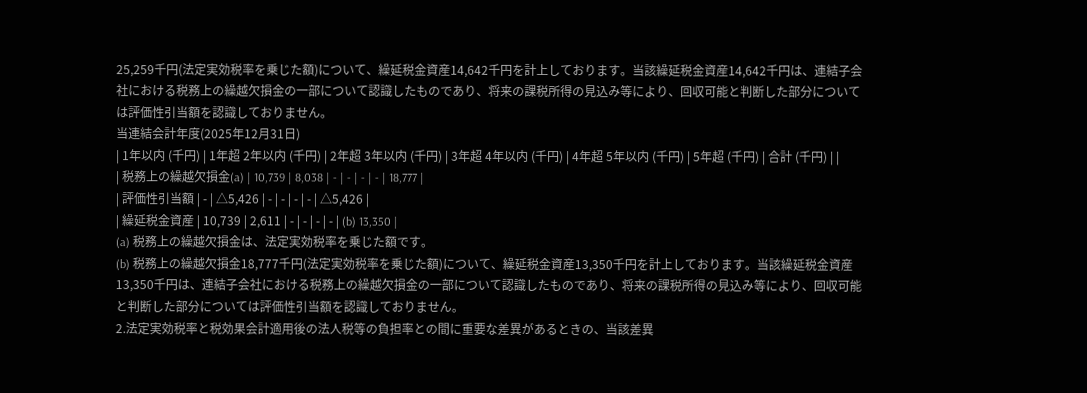25,259千円(法定実効税率を乗じた額)について、繰延税金資産14,642千円を計上しております。当該繰延税金資産14,642千円は、連結子会社における税務上の繰越欠損金の一部について認識したものであり、将来の課税所得の見込み等により、回収可能と判断した部分については評価性引当額を認識しておりません。
当連結会計年度(2025年12月31日)
| 1年以内 (千円) | 1年超 2年以内 (千円) | 2年超 3年以内 (千円) | 3年超 4年以内 (千円) | 4年超 5年以内 (千円) | 5年超 (千円) | 合計 (千円) | |
| 税務上の繰越欠損金(a) | 10,739 | 8,038 | - | - | - | - | 18,777 |
| 評価性引当額 | - | △5,426 | - | - | - | - | △5,426 |
| 繰延税金資産 | 10,739 | 2,611 | - | - | - | - | (b) 13,350 |
(a) 税務上の繰越欠損金は、法定実効税率を乗じた額です。
(b) 税務上の繰越欠損金18,777千円(法定実効税率を乗じた額)について、繰延税金資産13,350千円を計上しております。当該繰延税金資産13,350千円は、連結子会社における税務上の繰越欠損金の一部について認識したものであり、将来の課税所得の見込み等により、回収可能と判断した部分については評価性引当額を認識しておりません。
2.法定実効税率と税効果会計適用後の法人税等の負担率との間に重要な差異があるときの、当該差異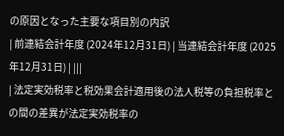の原因となった主要な項目別の内訳
| 前連結会計年度 (2024年12月31日) | 当連結会計年度 (2025年12月31日) | |||
| 法定実効税率と税効果会計適用後の法人税等の負担税率との間の差異が法定実効税率の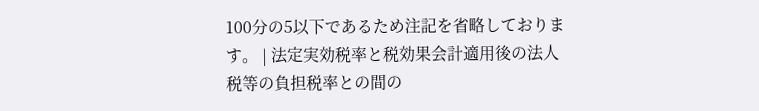100分の5以下であるため注記を省略しております。 | 法定実効税率と税効果会計適用後の法人税等の負担税率との間の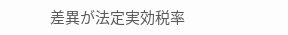差異が法定実効税率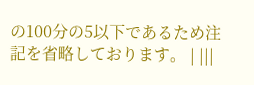の100分の5以下であるため注記を省略しております。 | |||